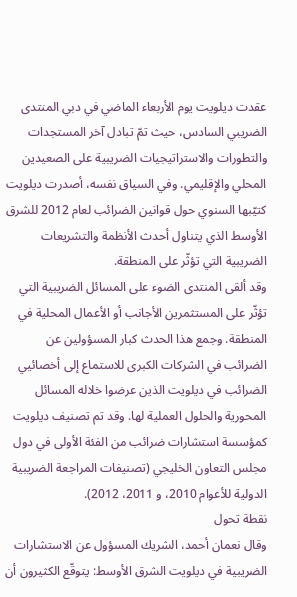عقدت ديلويت يوم الأربعاء الماضي في دبي المنتدى الضريبي السادس، حيث تمّ تبادل آخر المستجدات والتطورات والاستراتيجيات الضريبية على الصعيدين المحلي والإقليمي. وفي السياق نفسه، أصدرت ديلويت كتيّبها السنوي حول قوانين الضرائب لعام 2012 للشرق الأوسط الذي يتناول أحدث الأنظمة والتشريعات الضريبية التي تؤثّر على المنطقة.
وقد ألقى المنتدى الضوء على المسائل الضريبية التي تؤثّر على المستثمرين الأجانب أو الأعمال المحلية في المنطقة. وجمع هذا الحدث كبار المسؤولين عن الضرائب في الشركات الكبرى للاستماع إلى أخصائيي الضرائب في ديلويت الذين عرضوا خلاله المسائل المحورية والحلول العملية لها. وقد تم تصنيف ديلويت كمؤسسة استشارات ضرائب من الفئة الأولى في دول مجلس التعاون الخليجي (تصنيفات المراجعة الضريبية الدولية للأعوام 2010، و 2011، 2012).
نقطة تحول
وقال نعمان أحمد، الشريك المسؤول عن الاستشارات الضريبية في ديلويت الشرق الأوسط: يتوقّع الكثيرون أن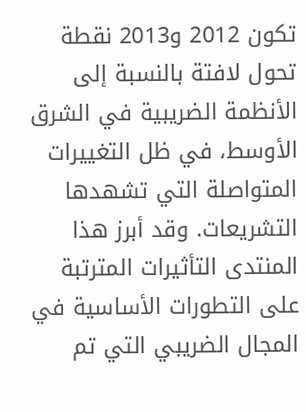تكون 2012 و2013 نقطة تحول لافتة بالنسبة إلى الأنظمة الضريبية في الشرق الأوسط، في ظل التغييرات المتواصلة التي تشهدها التشريعات. وقد أبرز هذا المنتدى التأثيرات المترتبة على التطورات الأساسية في المجال الضريبي التي تم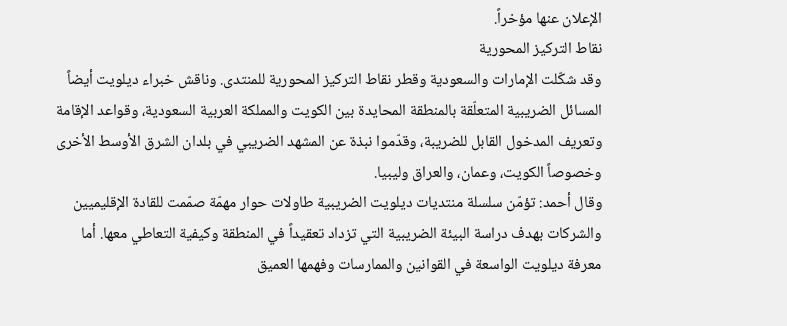الإعلان عنها مؤخراً.
نقاط التركيز المحورية
وقد شكّلت الإمارات والسعودية وقطر نقاط التركيز المحورية للمنتدى. وناقش خبراء ديلويت أيضاً المسائل الضريبية المتعلّقة بالمنطقة المحايدة بين الكويت والمملكة العربية السعودية، وقواعد الإقامة وتعريف المدخول القابل للضريبة، وقدّموا نبذة عن المشهد الضريبي في بلدان الشرق الأوسط الأخرى وخصوصاً الكويت، وعمان، والعراق وليبيا.
وقال أحمد: تؤمّن سلسلة منتديات ديلويت الضريبية طاولات حوار مهمّة صمّمت للقادة الإقليميين والشركات بهدف دراسة البيئة الضريبية التي تزداد تعقيداً في المنطقة وكيفية التعاطي معها. أما معرفة ديلويت الواسعة في القوانين والممارسات وفهمها العميق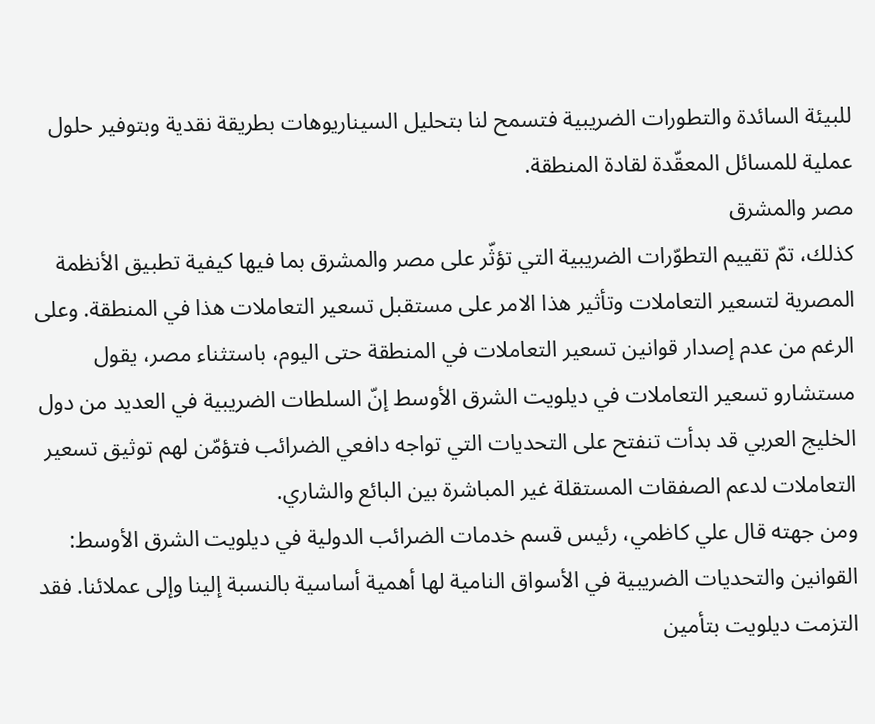للبيئة السائدة والتطورات الضريبية فتسمح لنا بتحليل السيناريوهات بطريقة نقدية وبتوفير حلول عملية للمسائل المعقّدة لقادة المنطقة.
مصر والمشرق
كذلك، تمّ تقييم التطوّرات الضريبية التي تؤثّر على مصر والمشرق بما فيها كيفية تطبيق الأنظمة المصرية لتسعير التعاملات وتأثير هذا الامر على مستقبل تسعير التعاملات هذا في المنطقة. وعلى الرغم من عدم إصدار قوانين تسعير التعاملات في المنطقة حتى اليوم، باستثناء مصر، يقول مستشارو تسعير التعاملات في ديلويت الشرق الأوسط إنّ السلطات الضريبية في العديد من دول الخليج العربي قد بدأت تنفتح على التحديات التي تواجه دافعي الضرائب فتؤمّن لهم توثيق تسعير التعاملات لدعم الصفقات المستقلة غير المباشرة بين البائع والشاري.
ومن جهته قال علي كاظمي، رئيس قسم خدمات الضرائب الدولية في ديلويت الشرق الأوسط: القوانين والتحديات الضريبية في الأسواق النامية لها أهمية أساسية بالنسبة إلينا وإلى عملائنا. فقد التزمت ديلويت بتأمين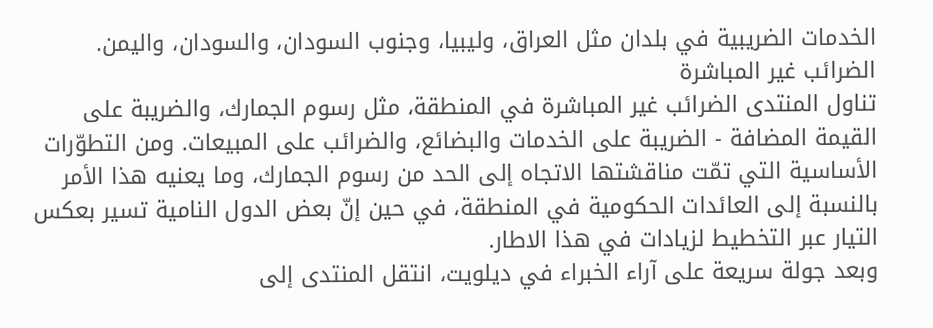الخدمات الضريبية في بلدان مثل العراق، وليبيا، وجنوب السودان، والسودان، واليمن.
الضرائب غير المباشرة
تناول المنتدى الضرائب غير المباشرة في المنطقة، مثل رسوم الجمارك، والضريبة على القيمة المضافة - الضريبة على الخدمات والبضائع، والضرائب على المبيعات. ومن التطوّرات الأساسية التي تمّت مناقشتها الاتجاه إلى الحد من رسوم الجمارك، وما يعنيه هذا الأمر بالنسبة إلى العائدات الحكومية في المنطقة، في حين إنّ بعض الدول النامية تسير بعكس التيار عبر التخطيط لزيادات في هذا الاطار.
وبعد جولة سريعة على آراء الخبراء في ديلويت، انتقل المنتدى إلى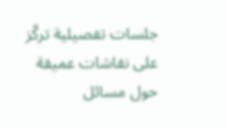جلسات تفصيلية تركّز على نقاشات عميقة حول مسائل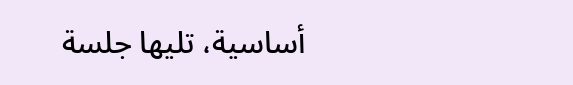أساسية، تليها جلسة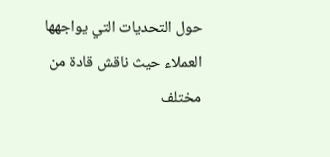حول التحديات التي يواجهها العملاء حيث ناقش قادة من مختلف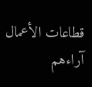قطاعات الأعمال آراءهم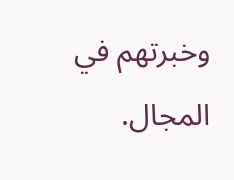وخبرتهم في المجال.